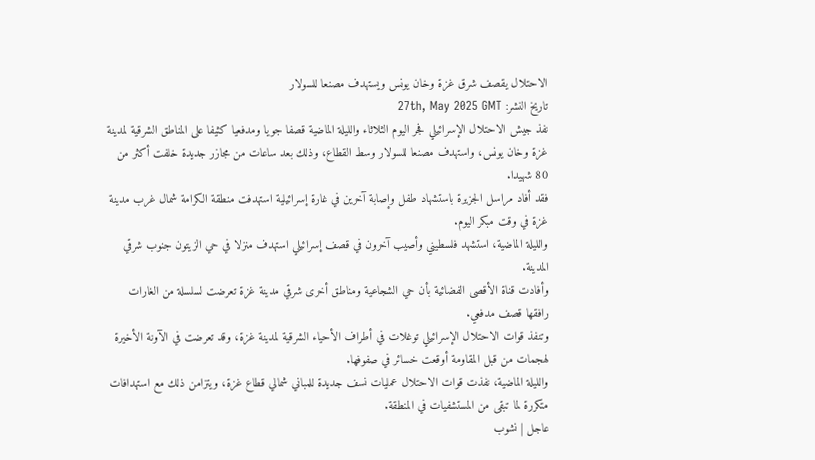الاحتلال يقصف شرق غزة وخان يونس ويستهدف مصنعا للسولار
تاريخ النشر: 27th, May 2025 GMT
نفذ جيش الاحتلال الإسرائيلي فجر اليوم الثلاثاء والليلة الماضية قصفا جويا ومدفعيا كثيفا على المناطق الشرقية لمدينة غزة وخان يونس، واستهدف مصنعا للسولار وسط القطاع، وذلك بعد ساعات من مجازر جديدة خلفت أكثر من 80 شهيدا.
فقد أفاد مراسل الجزيرة باستشهاد طفل وإصابة آخرين في غارة إسرائيلية استهدفت منطقة الكرامة شمال غرب مدينة غزة في وقت مبكر اليوم.
والليلة الماضية، استشهد فلسطيني وأصيب آخرون في قصف إسرائيلي استهدف منزلا في حي الزيتون جنوب شرقي المدينة.
وأفادت قناة الأقصى الفضائية بأن حي الشجاعية ومناطق أخرى شرقي مدينة غزة تعرضت لسلسلة من الغارات رافقها قصف مدفعي.
وتنفذ قوات الاحتلال الإسرائيلي توغلات في أطراف الأحياء الشرقية لمدينة غزة، وقد تعرضت في الآونة الأخيرة لهجمات من قبل المقاومة أوقعت خسائر في صفوفها.
والليلة الماضية، نفذت قوات الاحتلال عمليات نسف جديدة للمباني شمالي قطاع غزة، ويتزامن ذلك مع استهدافات متكررة لما تبقى من المستشفيات في المنطقة.
عاجل | نشوب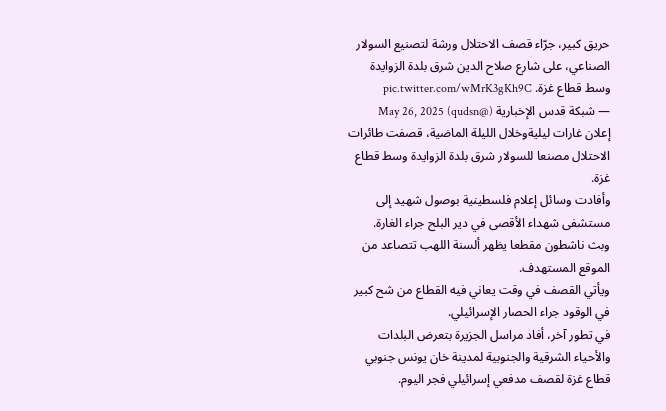حريق كبير، جرّاء قصف الاحتلال ورشة لتصنيع السولار الصناعي، على شارع صلاح الدين شرق بلدة الزوايدة وسط قطاع غزة. pic.twitter.com/wMrK3gKh9C
— شبكة قدس الإخبارية (@qudsn) May 26, 2025
إعلان غارات ليليةوخلال الليلة الماضية، قصفت طائرات الاحتلال مصنعا للسولار شرق بلدة الزوايدة وسط قطاع غزة.
وأفادت وسائل إعلام فلسطينية بوصول شهيد إلى مستشفى شهداء الأقصى في دير البلح جراء الغارة.
وبث ناشطون مقطعا يظهر ألسنة اللهب تتصاعد من الموقع المستهدف.
ويأتي القصف في وقت يعاني فيه القطاع من شح كبير في الوقود جراء الحصار الإسرائيلي.
في تطور آخر، أفاد مراسل الجزيرة بتعرض البلدات والأحياء الشرقية والجنوبية لمدينة خان يونس جنوبي قطاع غزة لقصف مدفعي إسرائيلي فجر اليوم.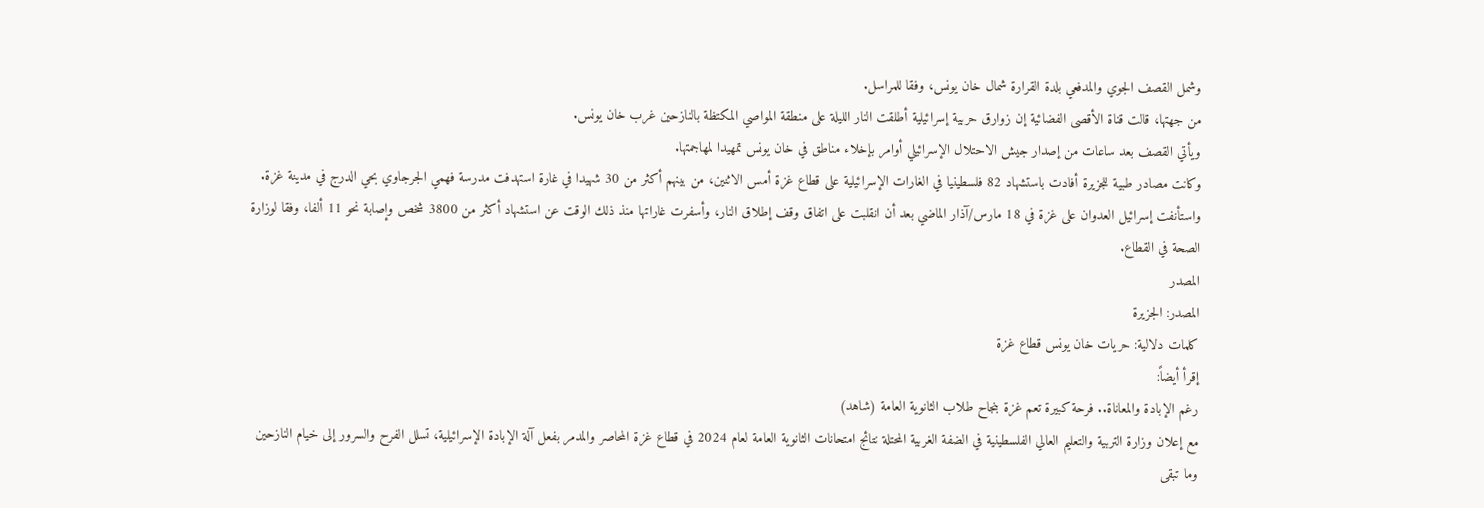وشمل القصف الجوي والمدفعي بلدة القرارة شمال خان يونس، وفقا للمراسل.
من جهتها، قالت قناة الأقصى الفضائية إن زوارق حربية إسرائيلية أطلقت النار الليلة على منطقة المواصي المكتظة بالنازحين غرب خان يونس.
ويأتي القصف بعد ساعات من إصدار جيش الاحتلال الإسرائيلي أوامر بإخلاء مناطق في خان يونس تمهيدا لمهاجمتها.
وكانت مصادر طبية للجزيرة أفادت باستشهاد 82 فلسطينيا في الغارات الإسرائيلية على قطاع غزة أمس الاثنين، من بينهم أكثر من 30 شهيدا في غارة استهدفت مدرسة فهمي الجرجاوي بحي الدرج في مدينة غزة.
واستأنفت إسرائيل العدوان على غزة في 18 مارس/آذار الماضي بعد أن انقلبت على اتفاق وقف إطلاق النار، وأسفرت غاراتها منذ ذلك الوقت عن استشهاد أكثر من 3800 شخص وإصابة نحو 11 ألفا، وفقا لوزارة الصحة في القطاع.
المصدر
المصدر: الجزيرة
كلمات دلالية: حريات خان یونس قطاع غزة
إقرأ أيضاً:
رغم الإبادة والمعاناة.. فرحة كبيرة تعم غزة بنجاح طلاب الثانوية العامة (شاهد)
مع إعلان وزارة التربية والتعليم العالي الفلسطينية في الضفة الغربية المحتلة نتائج امتحانات الثانوية العامة لعام 2024 في قطاع غزة المحاصر والمدمر بفعل آلة الإبادة الإسرائيلية، تسلل الفرح والسرور إلى خيام النازحين وما تبقى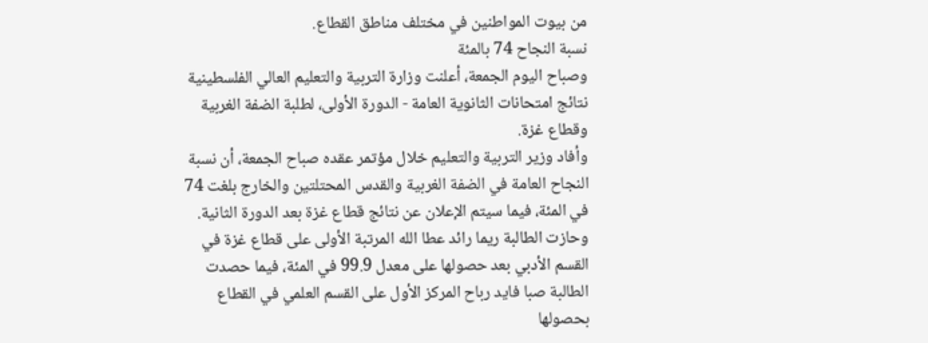من بيوت المواطنين في مختلف مناطق القطاع.
نسبة النجاح 74 بالمئة
وصباح اليوم الجمعة، أعلنت وزارة التربية والتعليم العالي الفلسطينية نتائج امتحانات الثانوية العامة - الدورة الأولى، لطلبة الضفة الغربية وقطاع غزة.
وأفاد وزير التربية والتعليم خلال مؤتمر عقده صباح الجمعة، أن نسبة النجاح العامة في الضفة الغربية والقدس المحتلتين والخارج بلغت 74 في المئة، فيما سيتم الإعلان عن نتائج قطاع غزة بعد الدورة الثانية.
وحازت الطالبة ريما رائد عطا الله المرتبة الأولى على قطاع غزة في القسم الأدبي بعد حصولها على معدل 99.9 في المئة، فيما حصدت الطالبة صبا فايد رباح المركز الأول على القسم العلمي في القطاع بحصولها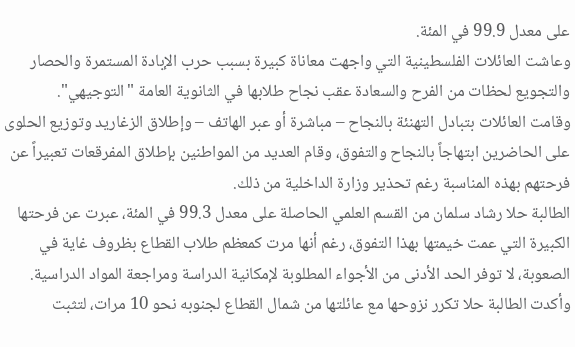على معدل 99.9 في المئة.
وعاشت العائلات الفلسطينية التي واجهت معاناة كبيرة بسبب حرب الإبادة المستمرة والحصار والتجويع لحظات من الفرح والسعادة عقب نجاح طلابها في الثانوية العامة "التوجيهي".
وقامت العائلات بتبادل التهنئة بالنجاح – مباشرة أو عبر الهاتف – وإطلاق الزغاريد وتوزيع الحلوى على الحاضرين ابتهاجاً بالنجاح والتفوق، وقام العديد من المواطنين بإطلاق المفرقعات تعبيراً عن فرحتهم بهذه المناسبة رغم تحذير وزارة الداخلية من ذلك.
الطالبة حلا رشاد سلمان من القسم العلمي الحاصلة على معدل 99.3 في المئة، عبرت عن فرحتها الكبيرة التي عمت خيمتها بهذا التفوق، رغم أنها مرت كمعظم طلاب القطاع بظروف غاية في الصعوبة، لا توفر الحد الأدنى من الأجواء المطلوبة لإمكانية الدراسة ومراجعة المواد الدراسية.
وأكدت الطالبة حلا تكرر نزوحها مع عائلتها من شمال القطاع لجنوبه نحو 10 مرات، لتثبت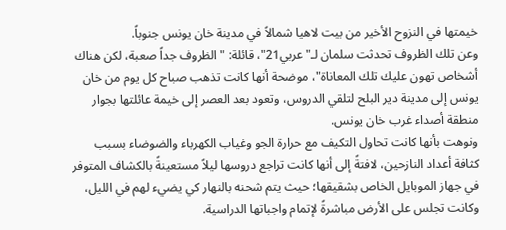خيمتها في النزوح الأخير من بيت لاهيا شمالاً في مدينة خان يونس جنوباً.
وعن تلك الظروف تحدثت سلمان لـ"عربي21"، قائلة: "الظروف جداً صعبة، لكن هناك أشخاص تهون عليك تلك المعاناة"، موضحة أنها كانت تذهب صباح كل يوم من خان يونس إلى مدينة دير البلح لتلقي الدروس، وتعود بعد العصر إلى خيمة عائلتها بجوار منطقة أصداء غرب خان يونس.
ونوهت بأنها كانت تحاول التكيف مع حرارة الجو وغياب الكهرباء والضوضاء بسبب كثافة أعداد النازحين، لافتةً إلى أنها كانت تراجع دروسها ليلاً مستعينةً بالكشاف المتوفر في جهاز الموبايل الخاص بشقيقها؛ حيث يتم شحنه بالنهار كي يضيء لهم في الليل، وكانت تجلس على الأرض مباشرةً لإتمام واجباتها الدراسية.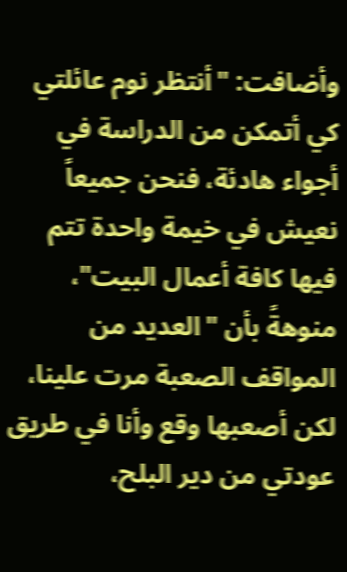وأضافت: "أنتظر نوم عائلتي كي أتمكن من الدراسة في أجواء هادئة، فنحن جميعاً نعيش في خيمة واحدة تتم فيها كافة أعمال البيت"، منوهةً بأن "العديد من المواقف الصعبة مرت علينا، لكن أصعبها وقع وأنا في طريق عودتي من دير البلح،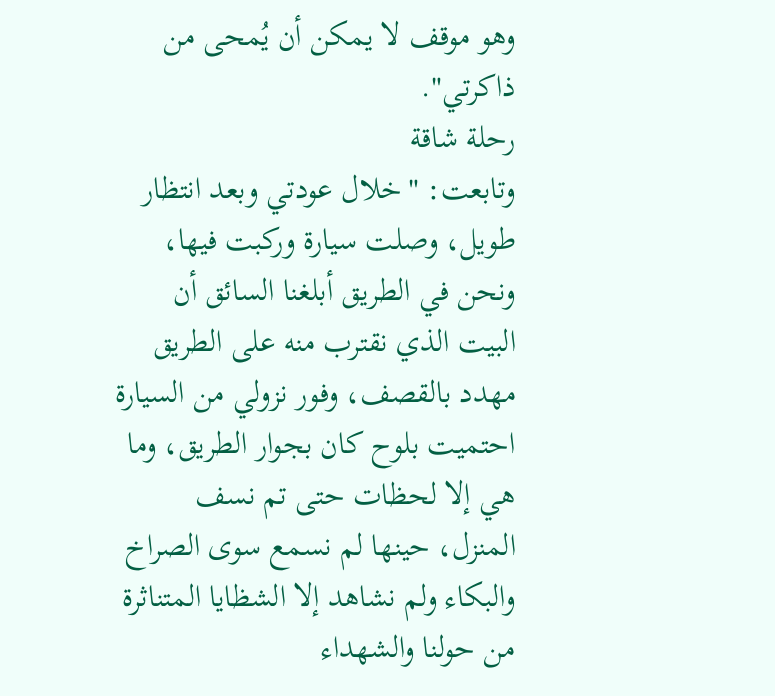وهو موقف لا يمكن أن يُمحى من ذاكرتي".
رحلة شاقة
وتابعت: "خلال عودتي وبعد انتظار طويل، وصلت سيارة وركبت فيها، ونحن في الطريق أبلغنا السائق أن البيت الذي نقترب منه على الطريق مهدد بالقصف، وفور نزولي من السيارة احتميت بلوح كان بجوار الطريق، وما هي إلا لحظات حتى تم نسف المنزل، حينها لم نسمع سوى الصراخ والبكاء ولم نشاهد إلا الشظايا المتناثرة من حولنا والشهداء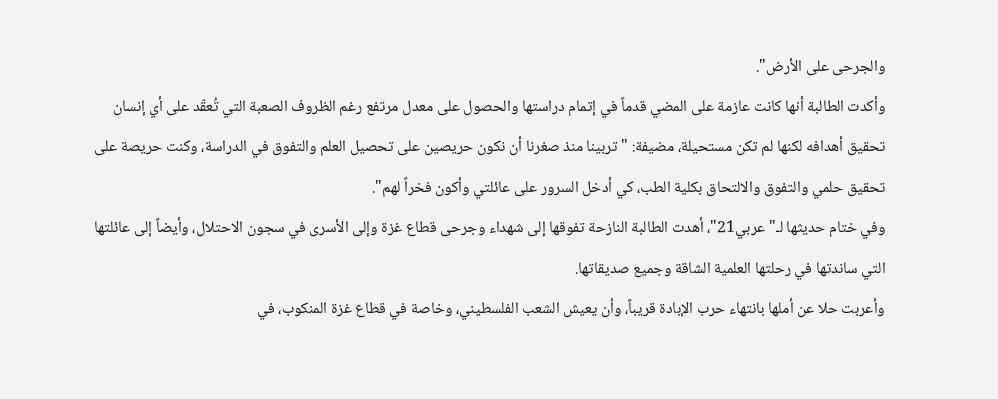والجرحى على الأرض".
وأكدت الطالبة أنها كانت عازمة على المضي قدماً في إتمام دراستها والحصول على معدل مرتفع رغم الظروف الصعبة التي تُعقّد على أي إنسان تحقيق أهدافه لكنها لم تكن مستحيلة، مضيفة: "تربينا منذ صغرنا أن نكون حريصين على تحصيل العلم والتفوق في الدراسة، وكنت حريصة على تحقيق حلمي والتفوق والالتحاق بكلية الطب، كي أدخل السرور على عائلتي وأكون فخراً لهم".
وفي ختام حديثها لـ"عربي21"، أهدت الطالبة النازحة تفوقها إلى شهداء وجرحى قطاع غزة وإلى الأسرى في سجون الاحتلال، وأيضاً إلى عائلتها التي ساندتها في رحلتها العلمية الشاقة وجميع صديقاتها.
وأعربت حلا عن أملها بانتهاء حرب الإبادة قريباً، وأن يعيش الشعب الفلسطيني، وخاصة في قطاع غزة المنكوب، في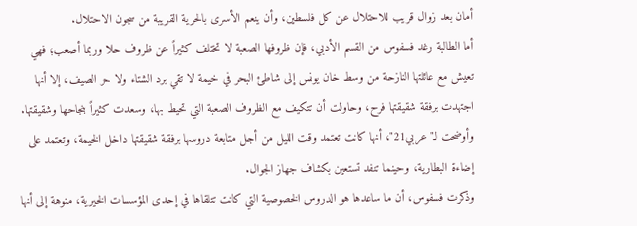أمان بعد زوال قريب للاحتلال عن كل فلسطين، وأن ينعم الأسرى بالحرية القريبة من سجون الاحتلال.
أما الطالبة رغد فسفوس من القسم الأدبي، فإن ظروفها الصعبة لا تختلف كثيراً عن ظروف حلا وربما أصعب؛ فهي تعيش مع عائلتها النازحة من وسط خان يونس إلى شاطئ البحر في خيمة لا تقي برد الشتاء ولا حر الصيف، إلا أنها اجتهدت برفقة شقيقتها فرح، وحاولت أن تتكيف مع الظروف الصعبة التي تحيط بها، وسعدت كثيراً بنجاحها وشقيقتها.
وأوضحت لـ"عربي21"، أنها كانت تعتمد وقت الليل من أجل متابعة دروسها برفقة شقيقتها داخل الخيمة، وتعتمد على إضاءة البطارية، وحينما تنفد تستعين بكشاف جهاز الجوال.
وذكرت فسفوس، أن ما ساعدها هو الدروس الخصوصية التي كانت تتلقاها في إحدى المؤسسات الخيرية، منوهة إلى أنها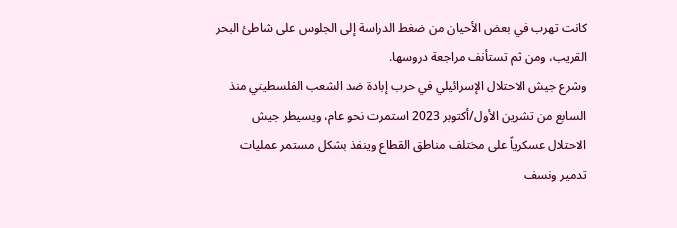كانت تهرب في بعض الأحيان من ضغط الدراسة إلى الجلوس على شاطئ البحر القريب، ومن ثم تستأنف مراجعة دروسها.
وشرع جيش الاحتلال الإسرائيلي في حرب إبادة ضد الشعب الفلسطيني منذ السابع من تشرين الأول/أكتوبر 2023 استمرت نحو عام، ويسيطر جيش الاحتلال عسكرياً على مختلف مناطق القطاع وينفذ بشكل مستمر عمليات تدمير ونسف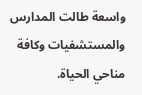واسعة طالت المدارس والمستشفيات وكافة مناحي الحياة.